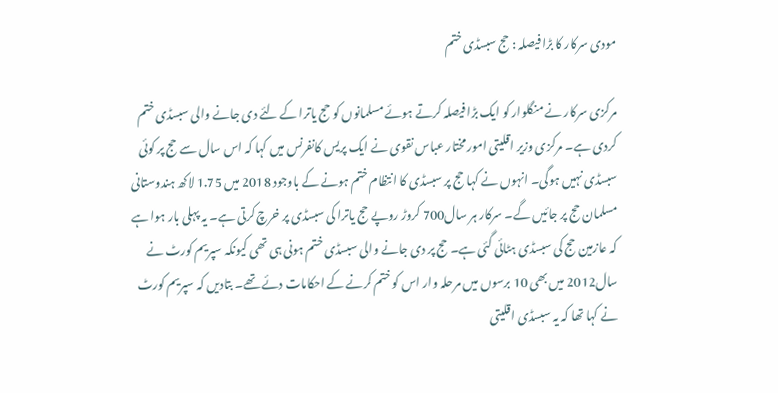مودی سرکار کا بڑا فیصلہ : حج سبسڈی ختم

مرکزی سرکار نے منگلوار کو ایک بڑا فیصلہ کرتے ہوئے مسلمانوں کو حج یاترا کے لئے دی جانے والی سبسڈی ختم کردی ہے۔ مرکزی وزیر اقلیتی امور مختار عباس نقوی نے ایک پریس کانفرنس میں کہا کہ اس سال سے حج پر کوئی سبسڈی نہیں ہوگی۔ انہوں نے کہا حج پر سبسڈی کا انتظام ختم ہونے کے باوجود 2018 میں 1.75 لاکھ ہندوستانی مسلمان حج پر جائیں گے۔ سرکار ہر سال700 کروڑ روپے حج یاترا کی سبسڈی پر خرچ کرتی ہے۔ یہ پہلی بار ہوا ہے کہ عازمین حج کی سبسڈی ہٹائی گئی ہے۔ حج پر دی جانے والی سبسڈی ختم ہونی ہی تھی کیونکہ سپریم کورٹ نے سال2012 میں بھی 10 برسوں میں مرحلہ وار اس کو ختم کرنے کے احکامات دئے تھے۔ بتادیں کہ سپریم کورٹ نے کہا تھا کہ یہ سبسڈی اقلیتی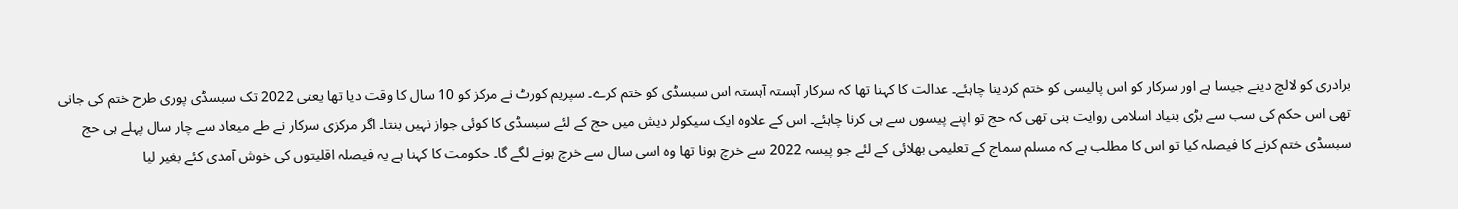برادری کو لالچ دینے جیسا ہے اور سرکار کو اس پالیسی کو ختم کردینا چاہئے۔ عدالت کا کہنا تھا کہ سرکار آہستہ آہستہ اس سبسڈی کو ختم کرے۔ سپریم کورٹ نے مرکز کو 10 سال کا وقت دیا تھا یعنی 2022 تک سبسڈی پوری طرح ختم کی جانی تھی اس حکم کی سب سے بڑی بنیاد اسلامی روایت بنی تھی کہ حج تو اپنے پیسوں سے ہی کرنا چاہئے۔ اس کے علاوہ ایک سیکولر دیش میں حج کے لئے سبسڈی کا کوئی جواز نہیں بنتا۔ اگر مرکزی سرکار نے طے میعاد سے چار سال پہلے ہی حج سبسڈی ختم کرنے کا فیصلہ کیا تو اس کا مطلب ہے کہ مسلم سماج کے تعلیمی بھلائی کے لئے جو پیسہ 2022 سے خرچ ہونا تھا وہ اسی سال سے خرچ ہونے لگے گا۔ حکومت کا کہنا ہے یہ فیصلہ اقلیتوں کی خوش آمدی کئے بغیر لیا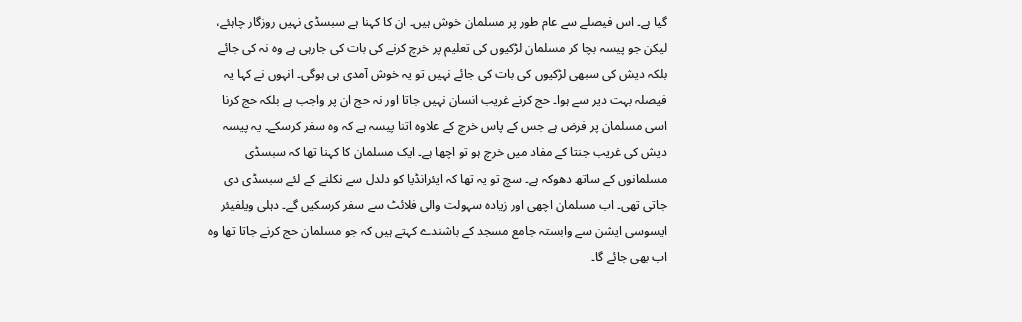گیا ہے۔ اس فیصلے سے عام طور پر مسلمان خوش ہیں۔ ان کا کہنا ہے سبسڈی نہیں روزگار چاہئے، لیکن جو پیسہ بچا کر مسلمان لڑکیوں کی تعلیم پر خرچ کرنے کی بات کی جارہی ہے وہ نہ کی جائے بلکہ دیش کی سبھی لڑکیوں کی بات کی جائے نہیں تو یہ خوش آمدی ہی ہوگی۔ انہوں نے کہا یہ فیصلہ بہت دیر سے ہوا۔ حج کرنے غریب انسان نہیں جاتا اور نہ حج ان پر واجب ہے بلکہ حج کرنا اسی مسلمان پر فرض ہے جس کے پاس خرچ کے علاوہ اتنا پیسہ ہے کہ وہ سفر کرسکے۔ یہ پیسہ دیش کی غریب جنتا کے مفاد میں خرچ ہو تو اچھا ہے۔ ایک مسلمان کا کہنا تھا کہ سبسڈی مسلمانوں کے ساتھ دھوکہ ہے۔ سچ تو یہ تھا کہ ایئرانڈیا کو دلدل سے نکلنے کے لئے سبسڈی دی جاتی تھی۔ اب مسلمان اچھی اور زیادہ سہولت والی فلائٹ سے سفر کرسکیں گے۔ دہلی ویلفیئر ایسوسی ایشن سے وابستہ جامع مسجد کے باشندے کہتے ہیں کہ جو مسلمان حج کرنے جاتا تھا وہ اب بھی جائے گا۔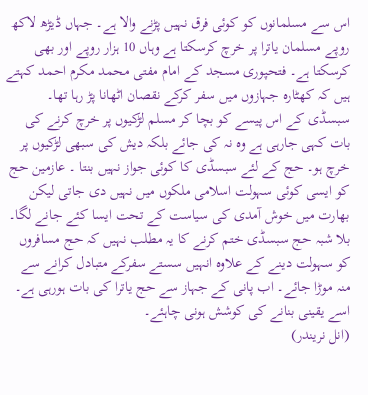اس سے مسلمانوں کو کوئی فرق نہیں پڑنے والا ہے۔ جہاں ڈیڑھ لاکھ روپے مسلمان یاترا پر خرچ کرسکتا ہے وہاں 10 ہزار روپے اور بھی کرسکتا ہے۔ فتحپوری مسجد کے امام مفتی محمد مکرم احمد کہتے ہیں کہ کھٹارہ جہازوں میں سفر کرکے نقصان اٹھانا پڑ رہا تھا۔ سبسڈی کے اس پیسے کو بچا کر مسلم لڑکیوں پر خرچ کرنے کی بات کہی جارہی ہے وہ نہ کی جائے بلکہ دیش کی سبھی لڑکیوں پر خرچ ہو۔ حج کے لئے سبسڈی کا کوئی جواز نہیں بنتا ۔ عازمین حج کو ایسی کوئی سہولت اسلامی ملکوں میں نہیں دی جاتی لیکن بھارت میں خوش آمدی کی سیاست کے تحت ایسا کئے جانے لگا۔ بلا شبہ حج سبسڈی ختم کرنے کا یہ مطلب نہیں کہ حج مسافروں کو سہولت دینے کے علاوہ انہیں سستے سفرکے متبادل کرانے سے منہ موڑا جائے۔ اب پانی کے جہاز سے حج یاترا کی بات ہورہی ہے۔ اسے یقینی بنانے کی کوشش ہونی چاہئے۔
(انل نریندر)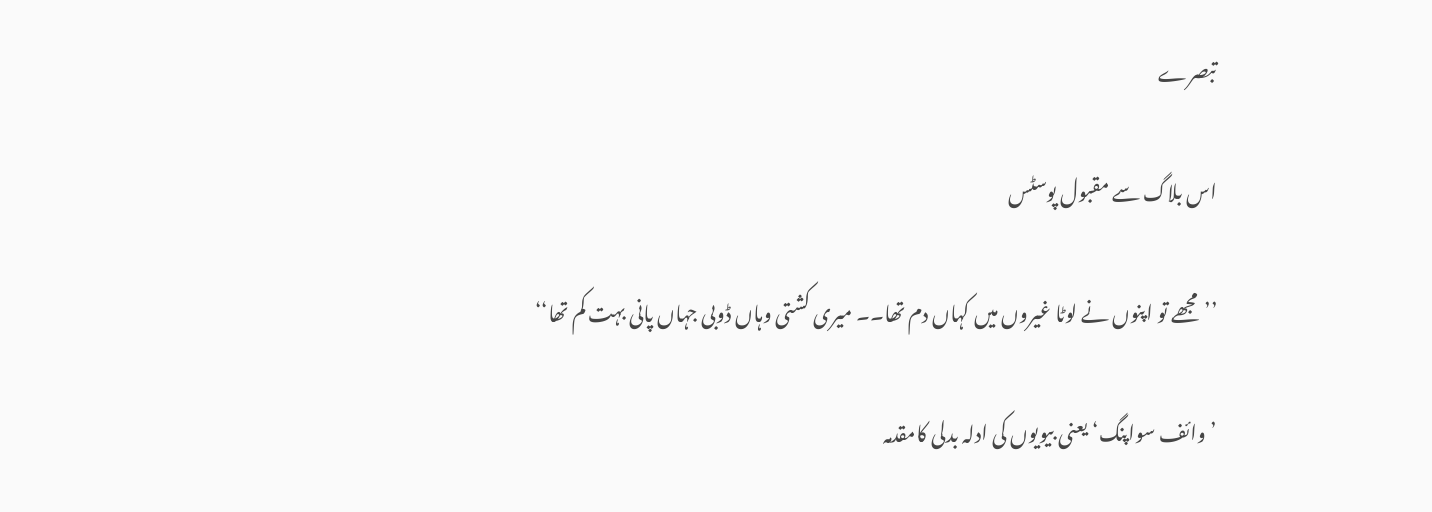تبصرے

اس بلاگ سے مقبول پوسٹس

’’مجھے تو اپنوں نے لوٹا غیروں میں کہاں دم تھا۔۔ میری کشتی وہاں ڈوبی جہاں پانی بہت کم تھا‘‘

’وائف سواپنگ‘ یعنی بیویوں کی ادلہ بدلی کامقدمہ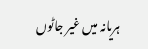ہریانہ میں غیر جاٹوں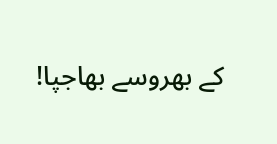کے بھروسے بھاجپا!